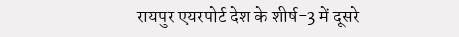रायपुर एयरपोर्ट देश के शीर्ष-3 में दूसरे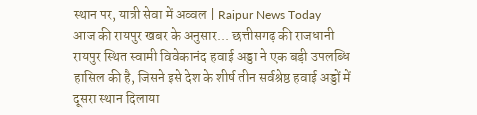स्थान पर, यात्री सेवा में अव्वल | Raipur News Today
आज की रायपुर खबर के अनुसार... छत्तीसगढ़ की राजधानी रायपुर स्थित स्वामी विवेकानंद हवाई अड्डा ने एक बड़ी उपलब्धि हासिल की है, जिसने इसे देश के शीर्ष तीन सर्वश्रेष्ठ हवाई अड्डों में दूसरा स्थान दिलाया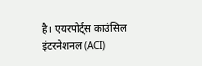है। एयरपोर्ट्स काउंसिल इंटरनेशनल (ACI)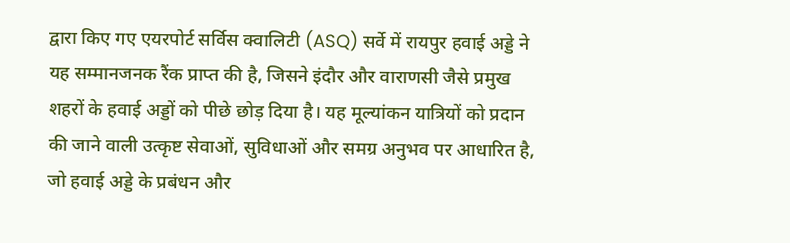द्वारा किए गए एयरपोर्ट सर्विस क्वालिटी (ASQ) सर्वे में रायपुर हवाई अड्डे ने यह सम्मानजनक रैंक प्राप्त की है, जिसने इंदौर और वाराणसी जैसे प्रमुख शहरों के हवाई अड्डों को पीछे छोड़ दिया है। यह मूल्यांकन यात्रियों को प्रदान की जाने वाली उत्कृष्ट सेवाओं, सुविधाओं और समग्र अनुभव पर आधारित है, जो हवाई अड्डे के प्रबंधन और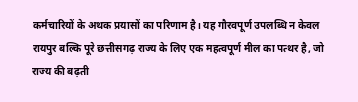कर्मचारियों के अथक प्रयासों का परिणाम है। यह गौरवपूर्ण उपलब्धि न केवल रायपुर बल्कि पूरे छत्तीसगढ़ राज्य के लिए एक महत्वपूर्ण मील का पत्थर है, जो राज्य की बढ़ती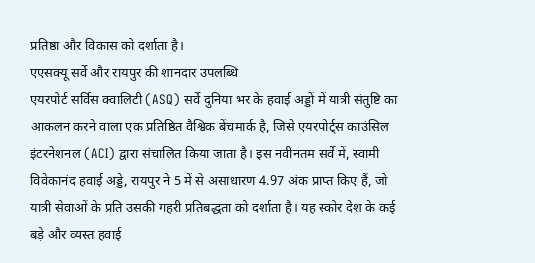प्रतिष्ठा और विकास को दर्शाता है।
एएसक्यू सर्वे और रायपुर की शानदार उपलब्धि
एयरपोर्ट सर्विस क्वालिटी (ASQ) सर्वे दुनिया भर के हवाई अड्डों में यात्री संतुष्टि का आकलन करने वाला एक प्रतिष्ठित वैश्विक बेंचमार्क है, जिसे एयरपोर्ट्स काउंसिल इंटरनेशनल (ACI) द्वारा संचालित किया जाता है। इस नवीनतम सर्वे में, स्वामी विवेकानंद हवाई अड्डे, रायपुर ने 5 में से असाधारण 4.97 अंक प्राप्त किए हैं, जो यात्री सेवाओं के प्रति उसकी गहरी प्रतिबद्धता को दर्शाता है। यह स्कोर देश के कई बड़े और व्यस्त हवाई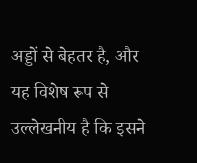अड्डों से बेहतर है, और यह विशेष रूप से उल्लेखनीय है कि इसने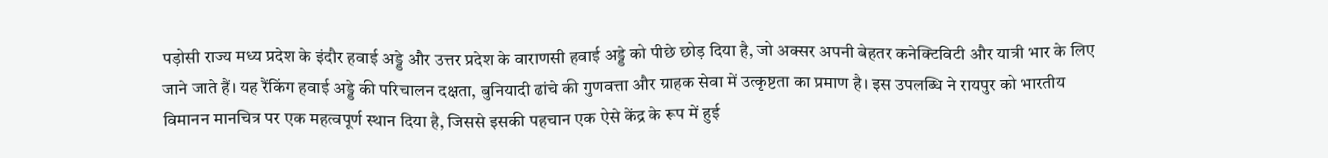पड़ोसी राज्य मध्य प्रदेश के इंदौर हवाई अड्डे और उत्तर प्रदेश के वाराणसी हवाई अड्डे को पीछे छोड़ दिया है, जो अक्सर अपनी बेहतर कनेक्टिविटी और यात्री भार के लिए जाने जाते हैं। यह रैंकिंग हवाई अड्डे की परिचालन दक्षता, बुनियादी ढांचे की गुणवत्ता और ग्राहक सेवा में उत्कृष्टता का प्रमाण है। इस उपलब्धि ने रायपुर को भारतीय विमानन मानचित्र पर एक महत्वपूर्ण स्थान दिया है, जिससे इसकी पहचान एक ऐसे केंद्र के रूप में हुई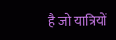है जो यात्रियों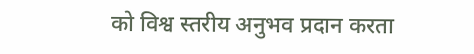को विश्व स्तरीय अनुभव प्रदान करता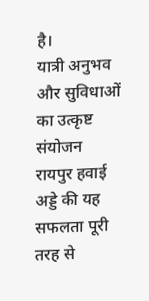है।
यात्री अनुभव और सुविधाओं का उत्कृष्ट संयोजन
रायपुर हवाई अड्डे की यह सफलता पूरी तरह से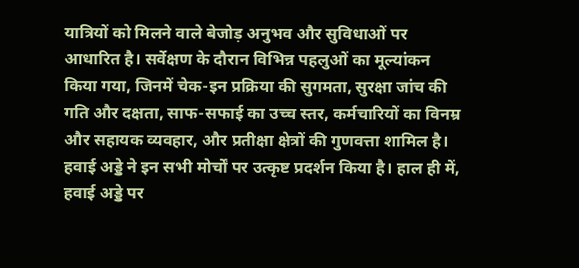यात्रियों को मिलने वाले बेजोड़ अनुभव और सुविधाओं पर आधारित है। सर्वेक्षण के दौरान विभिन्न पहलुओं का मूल्यांकन किया गया, जिनमें चेक-इन प्रक्रिया की सुगमता, सुरक्षा जांच की गति और दक्षता, साफ-सफाई का उच्च स्तर, कर्मचारियों का विनम्र और सहायक व्यवहार, और प्रतीक्षा क्षेत्रों की गुणवत्ता शामिल है। हवाई अड्डे ने इन सभी मोर्चों पर उत्कृष्ट प्रदर्शन किया है। हाल ही में, हवाई अड्डे पर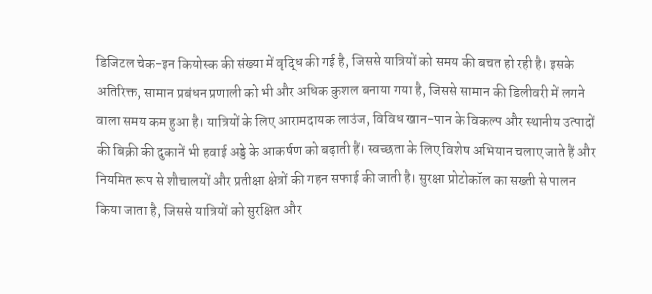डिजिटल चेक-इन कियोस्क की संख्या में वृद्धि की गई है, जिससे यात्रियों को समय की बचत हो रही है। इसके अतिरिक्त, सामान प्रबंधन प्रणाली को भी और अधिक कुशल बनाया गया है, जिससे सामान की डिलीवरी में लगने वाला समय कम हुआ है। यात्रियों के लिए आरामदायक लाउंज, विविध खान-पान के विकल्प और स्थानीय उत्पादों की बिक्री की दुकानें भी हवाई अड्डे के आकर्षण को बढ़ाती हैं। स्वच्छता के लिए विशेष अभियान चलाए जाते हैं और नियमित रूप से शौचालयों और प्रतीक्षा क्षेत्रों की गहन सफाई की जाती है। सुरक्षा प्रोटोकॉल का सख्ती से पालन किया जाता है, जिससे यात्रियों को सुरक्षित और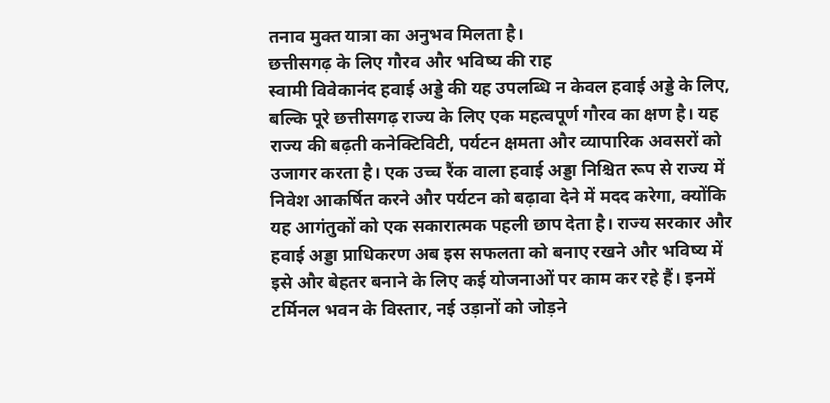तनाव मुक्त यात्रा का अनुभव मिलता है।
छत्तीसगढ़ के लिए गौरव और भविष्य की राह
स्वामी विवेकानंद हवाई अड्डे की यह उपलब्धि न केवल हवाई अड्डे के लिए, बल्कि पूरे छत्तीसगढ़ राज्य के लिए एक महत्वपूर्ण गौरव का क्षण है। यह राज्य की बढ़ती कनेक्टिविटी, पर्यटन क्षमता और व्यापारिक अवसरों को उजागर करता है। एक उच्च रैंक वाला हवाई अड्डा निश्चित रूप से राज्य में निवेश आकर्षित करने और पर्यटन को बढ़ावा देने में मदद करेगा, क्योंकि यह आगंतुकों को एक सकारात्मक पहली छाप देता है। राज्य सरकार और हवाई अड्डा प्राधिकरण अब इस सफलता को बनाए रखने और भविष्य में इसे और बेहतर बनाने के लिए कई योजनाओं पर काम कर रहे हैं। इनमें टर्मिनल भवन के विस्तार, नई उड़ानों को जोड़ने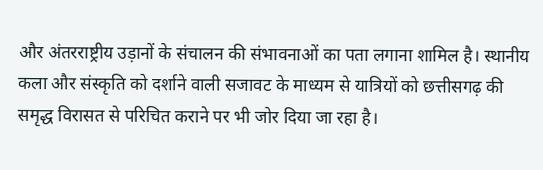और अंतरराष्ट्रीय उड़ानों के संचालन की संभावनाओं का पता लगाना शामिल है। स्थानीय कला और संस्कृति को दर्शाने वाली सजावट के माध्यम से यात्रियों को छत्तीसगढ़ की समृद्ध विरासत से परिचित कराने पर भी जोर दिया जा रहा है।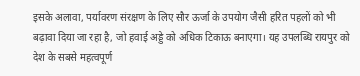इसके अलावा, पर्यावरण संरक्षण के लिए सौर ऊर्जा के उपयोग जैसी हरित पहलों को भी बढ़ावा दिया जा रहा है, जो हवाई अड्डे को अधिक टिकाऊ बनाएगा। यह उपलब्धि रायपुर को देश के सबसे महत्वपूर्ण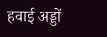हवाई अड्डों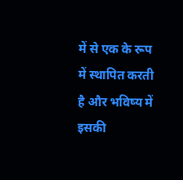में से एक के रूप में स्थापित करती है और भविष्य में इसकी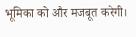भूमिका को और मजबूत करेगी।